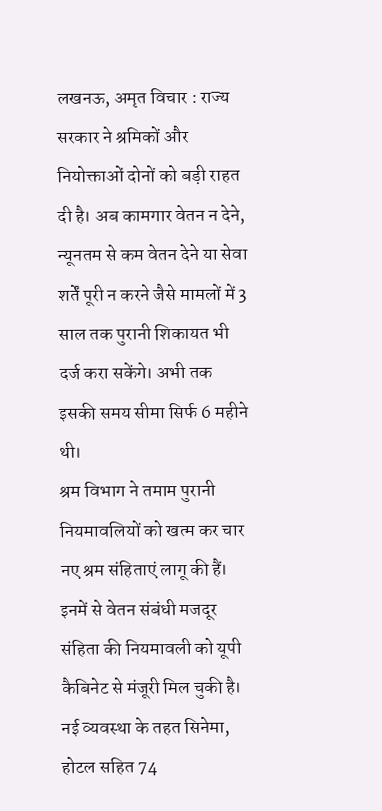लखनऊ, अमृत विचार : राज्य सरकार ने श्रमिकों और नियोक्ताओं दोनों को बड़ी राहत दी है। अब कामगार वेतन न देने, न्यूनतम से कम वेतन देने या सेवा शर्तें पूरी न करने जैसे मामलों में 3 साल तक पुरानी शिकायत भी दर्ज करा सकेंगे। अभी तक इसकी समय सीमा सिर्फ 6 महीने थी।
श्रम विभाग ने तमाम पुरानी नियमावलियों को खत्म कर चार नए श्रम संहिताएं लागू की हैं। इनमें से वेतन संबंधी मजदूर संहिता की नियमावली को यूपी कैबिनेट से मंजूरी मिल चुकी है। नई व्यवस्था के तहत सिनेमा, होटल सहित 74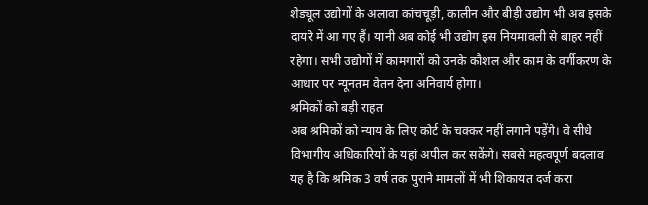शेड्यूल उद्योगों के अलावा कांचचूड़ी, कालीन और बीड़ी उद्योग भी अब इसके दायरे में आ गए हैं। यानी अब कोई भी उद्योग इस नियमावली से बाहर नहीं रहेगा। सभी उद्योगों में कामगारों को उनके कौशल और काम के वर्गीकरण के आधार पर न्यूनतम वेतन देना अनिवार्य होगा।
श्रमिकों को बड़ी राहत
अब श्रमिकों को न्याय के लिए कोर्ट के चक्कर नहीं लगाने पड़ेंगे। वे सीधे विभागीय अधिकारियों के यहां अपील कर सकेंगे। सबसे महत्वपूर्ण बदलाव यह है कि श्रमिक 3 वर्ष तक पुराने मामलों में भी शिकायत दर्ज करा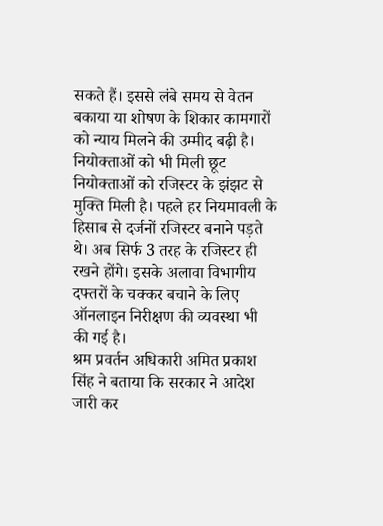सकते हैं। इससे लंबे समय से वेतन बकाया या शोषण के शिकार कामगारों को न्याय मिलने की उम्मीद बढ़ी है।
नियोक्ताओं को भी मिली छूट
नियोक्ताओं को रजिस्टर के झंझट से मुक्ति मिली है। पहले हर नियमावली के हिसाब से दर्जनों रजिस्टर बनाने पड़ते थे। अब सिर्फ 3 तरह के रजिस्टर ही रखने होंगे। इसके अलावा विभागीय दफ्तरों के चक्कर बचाने के लिए ऑनलाइन निरीक्षण की व्यवस्था भी की गई है।
श्रम प्रवर्तन अधिकारी अमित प्रकाश सिंह ने बताया कि सरकार ने आदेश जारी कर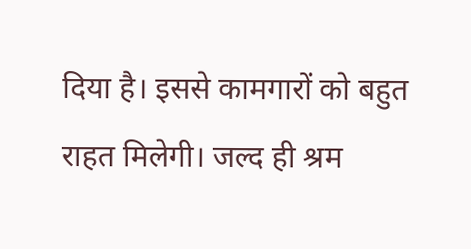दिया है। इससे कामगारों को बहुत राहत मिलेगी। जल्द ही श्रम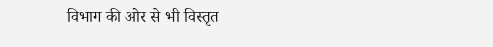विभाग की ओर से भी विस्तृत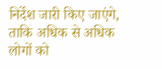निर्देश जारी किए जाएंगे, ताकि अधिक से अधिक लोगों को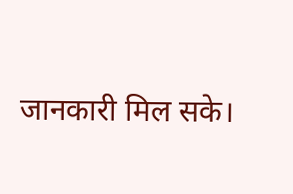जानकारी मिल सके।